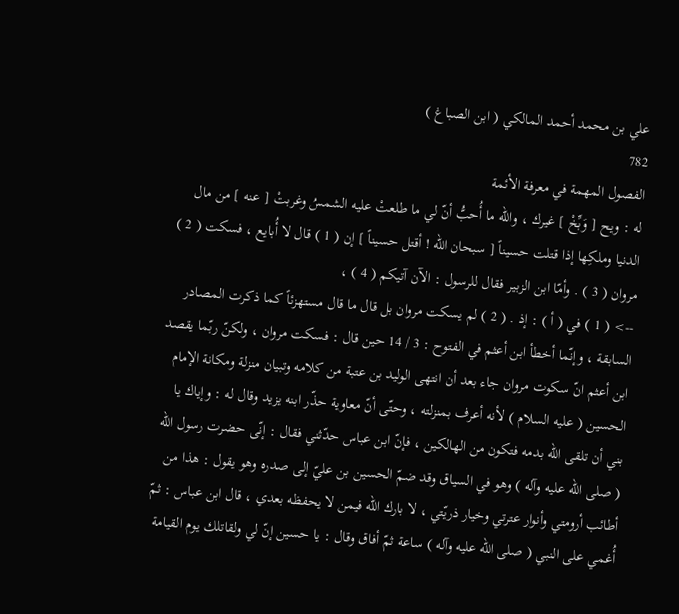علي بن محمد أحمد المالكي ( ابن الصباغ )
782
الفصول المهمة في معرفة الأئمة
له : ويح [ وَبِّخْ ] غيرك ، والله ما أُحبُّ أنّ لي ما طلعتْ عليه الشمسُ وغربتْ [ عنه ] من مال الدنيا وملكِها إذا قتلت حسيناً [ سبحان الله ! أقتل حسيناً ] إن ( 1 ) قال لا أُبايع ، فسكت ( 2 ) مروان ( 3 ) . وأمّا ابن الزبير فقال للرسول : الآن آتيكم ( 4 ) ،
--> ( 1 ) في ( أ ) : إذ . ( 2 ) لم يسكت مروان بل قال ما قال مستهزئاً كما ذكرت المصادر السابقة ، وإنّما أخطأ ابن أعثم في الفتوح : 3 / 14 حين قال : فسكت مروان ، ولكنّ ربّما يقصد ابن أعثم انّ سكوت مروان جاء بعد أن انتهى الوليد بن عتبة من كلامه وتبيان منزلة ومكانة الإمام الحسين ( عليه السلام ) لأنه أعرف بمنزلته ، وحتّى أنّ معاوية حذّر ابنه يزيد وقال له : وإياك يا بني أن تلقى الله بدمه فتكون من الهالكين ، فإنّ ابن عباس حدّثني فقال : إنّى حضرت رسول الله ( صلى الله عليه وآله ) وهو في السياق وقد ضمّ الحسين بن عليّ إلى صدره وهو يقول : هذا من أطائب أرومتي وأنوار عترتي وخيار ذريّتي ، لا بارك الله فيمن لا يحفظه بعدي ، قال ابن عباس : ثمّ أُغمي على النبي ( صلى الله عليه وآله ) ساعة ثمّ أفاق وقال : يا حسين إنّ لي ولقاتلك يوم القيامة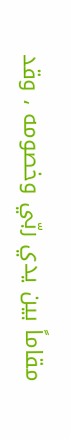مقاماً بين يدي ربّي وخصومه ، وقد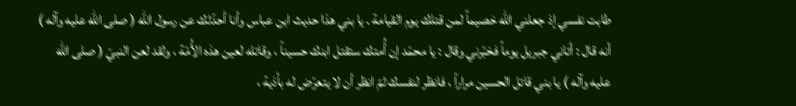طابت نفسي إذ جعلني الله خصيماً لمن قتلك يوم القيامة . يا بني هذا حديث ابن عباس وأنا أحدّثك عن رسول الله ( صلى الله عليه وآله ) أنه قال : أتاني جبريل يوماً فخبّرني وقال : يا محمّد إن أُمتك ستقتل ابنك حسيناً ، وقاتله لعين هذه الأُمّة ، ولقد لعن النبيّ ( صلى الله عليه وآله ) يا بني قاتل الحسين مراراً ، فانظر لنفسك ثمّ انظر أن لا يتعرّض له بأذية ،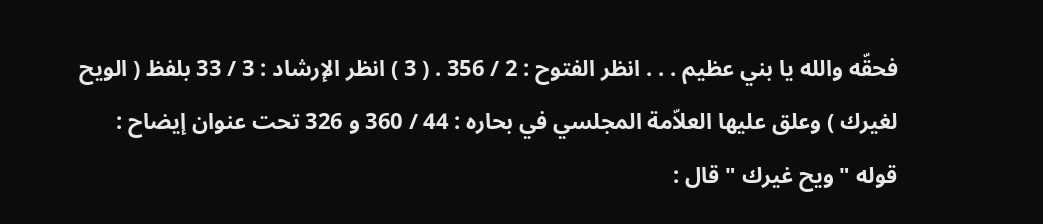فحقّه والله يا بني عظيم . . . انظر الفتوح : 2 / 356 . ( 3 ) انظر الإرشاد : 3 / 33 بلفظ ( الويح لغيرك ) وعلق عليها العلاّمة المجلسي في بحاره : 44 / 360 و 326 تحت عنوان إيضاح : قوله " ويح غيرك " قال :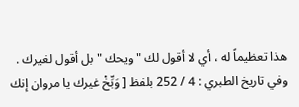هذا تعظيماً له ، أي لا أقول لك " ويحك " بل أقول لغيرك . وفي تاريخ الطبري : 4 / 252 بلفظ [ وَبِّخْ غيرك يا مروان إنك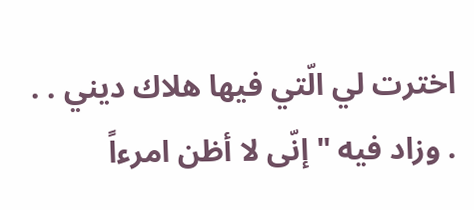اخترت لي الّتي فيها هلاك ديني . . . وزاد فيه " إنّى لا أظن امرءاً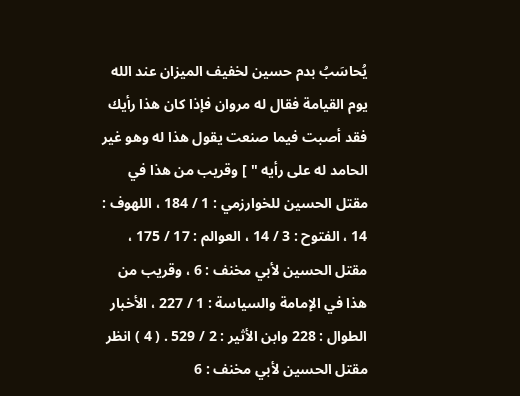يُحاسَبُ بدم حسين لخفيف الميزان عند الله يوم القيامة فقال له مروان فإذا كان هذا رأيك فقد أصبت فيما صنعت يقول هذا له وهو غير الحامد له على رأيه " ] وقريب من هذا في مقتل الحسين للخوارزمي : 1 / 184 ، اللهوف : 14 ، الفتوح : 3 / 14 ، العوالم : 17 / 175 ، مقتل الحسين لأبي مخنف : 6 ، وقريب من هذا في الإمامة والسياسة : 1 / 227 ، الأخبار الطوال : 228 وابن الأثير : 2 / 529 . ( 4 ) انظر مقتل الحسين لأبي مخنف : 6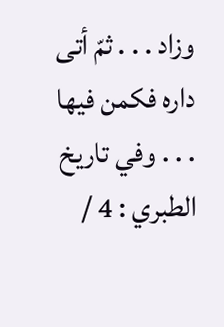وزاد . . . ثمّ أتى داره فكمن فيها . . . وفي تاريخ الطبري : 4 /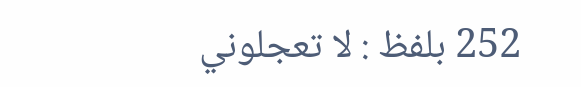252 بلفظ : لا تعجلوني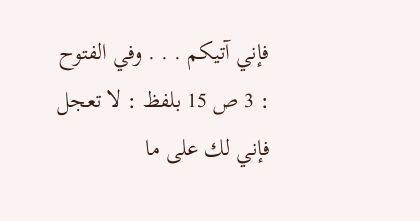فإني آتيكم . . . وفي الفتوح : 3 ص 15 بلفظ : لا تعجل فإني لك على ما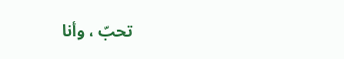تحبّ ، وأنا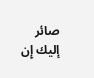صائر إليك إِن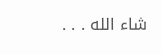شاء الله . . .